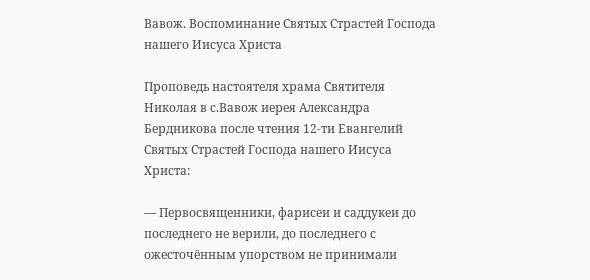Вавож. Воспоминание Святых Страстей Господа нашего Иисуса Христа

Проповедь настоятеля храма Святителя Николая в с.Вавож иерея Александра Бердникова после чтения 12-ти Евангелий Святых Страстей Господа нашего Иисуса Христа:

— Первосвященники, фарисеи и саддукеи до последнего не верили, до последнего с ожесточённым упорством не принимали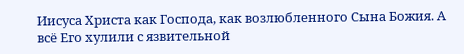Иисуса Христа как Господа, как возлюбленного Сына Божия. А всё Его хулили с язвительной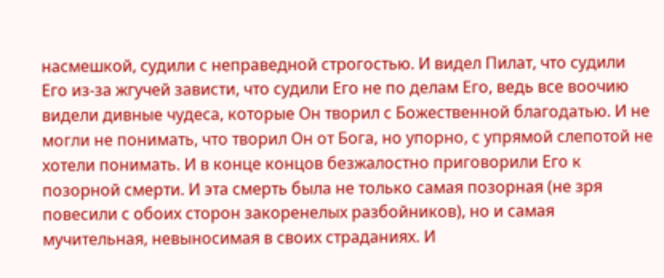насмешкой, судили с неправедной строгостью. И видел Пилат, что судили Его из‑за жгучей зависти, что судили Его не по делам Его, ведь все воочию видели дивные чудеса, которые Он творил с Божественной благодатью. И не могли не понимать, что творил Он от Бога, но упорно, с упрямой слепотой не хотели понимать. И в конце концов безжалостно приговорили Его к позорной смерти. И эта смерть была не только самая позорная (не зря повесили с обоих сторон закоренелых разбойников), но и самая мучительная, невыносимая в своих страданиях. И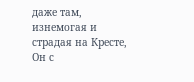даже там, изнемогая и страдая на Кресте, Он с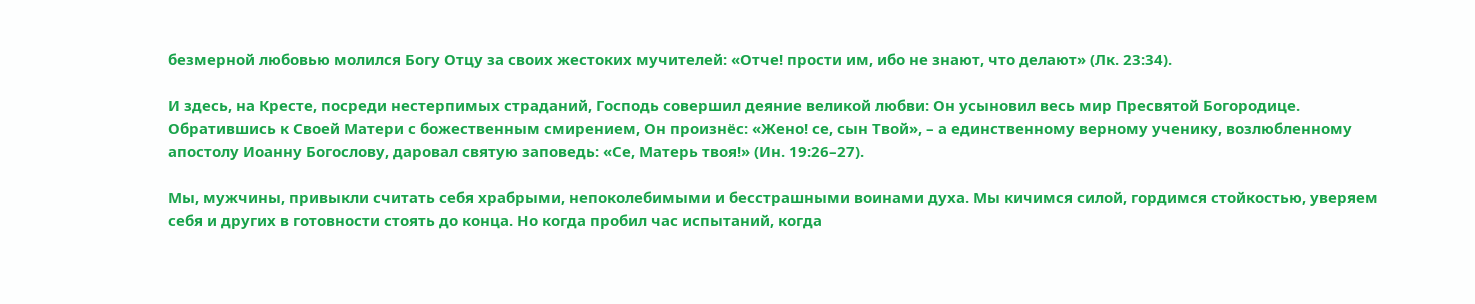безмерной любовью молился Богу Отцу за своих жестоких мучителей: «Отче! прости им, ибо не знают, что делают» (Лк. 23:34).

И здесь, на Кресте, посреди нестерпимых страданий, Господь совершил деяние великой любви: Он усыновил весь мир Пресвятой Богородице. Обратившись к Своей Матери с божественным смирением, Он произнёс: «Жено! се, сын Твой», – а единственному верному ученику, возлюбленному апостолу Иоанну Богослову, даровал святую заповедь: «Се, Матерь твоя!» (Ин. 19:26–27).

Мы, мужчины, привыкли считать себя храбрыми, непоколебимыми и бесстрашными воинами духа. Мы кичимся силой, гордимся стойкостью, уверяем себя и других в готовности стоять до конца. Но когда пробил час испытаний, когда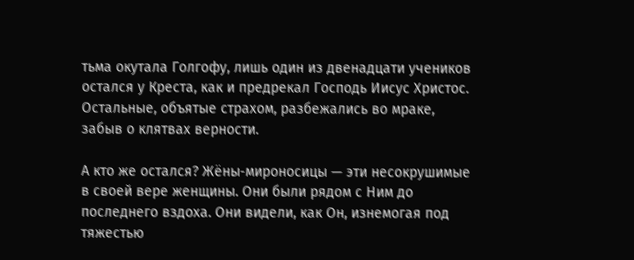тьма окутала Голгофу, лишь один из двенадцати учеников остался у Креста, как и предрекал Господь Иисус Христос. Остальные, объятые страхом, разбежались во мраке, забыв о клятвах верности.

А кто же остался? Жёны‑мироносицы — эти несокрушимые в своей вере женщины. Они были рядом с Ним до последнего вздоха. Они видели, как Он, изнемогая под тяжестью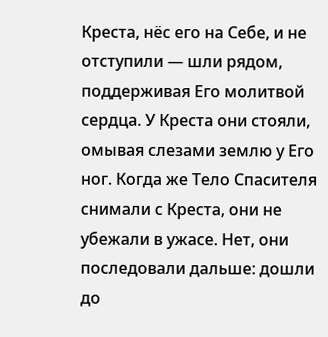Креста, нёс его на Себе, и не отступили — шли рядом, поддерживая Его молитвой сердца. У Креста они стояли, омывая слезами землю у Его ног. Когда же Тело Спасителя снимали с Креста, они не убежали в ужасе. Нет, они последовали дальше: дошли до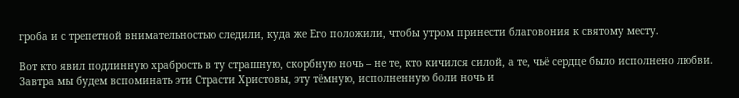гроба и с трепетной внимательностью следили, куда же Его положили, чтобы утром принести благовония к святому месту.

Вот кто явил подлинную храбрость в ту страшную, скорбную ночь – не те, кто кичился силой, а те, чьё сердце было исполнено любви. Завтра мы будем вспоминать эти Страсти Христовы, эту тёмную, исполненную боли ночь и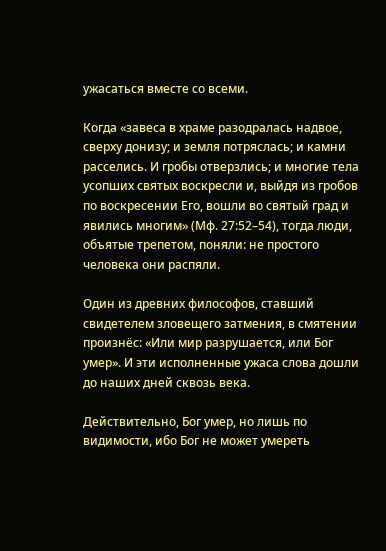ужасаться вместе со всеми.

Когда «завеса в храме разодралась надвое, сверху донизу; и земля потряслась; и камни расселись. И гробы отверзлись; и многие тела усопших святых воскресли и, выйдя из гробов по воскресении Его, вошли во святый град и явились многим» (Мф. 27:52–54), тогда люди, объятые трепетом, поняли: не простого человека они распяли.

Один из древних философов, ставший свидетелем зловещего затмения, в смятении произнёс: «Или мир разрушается, или Бог умер». И эти исполненные ужаса слова дошли до наших дней сквозь века.

Действительно, Бог умер, но лишь по видимости, ибо Бог не может умереть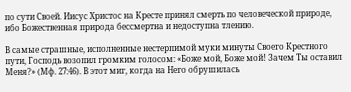по сути Своей. Иисус Христос на Кресте принял смерть по человеческой природе, ибо Божественная природа бессмертна и недоступна тлению.

В самые страшные, исполненные нестерпимой муки минуты Своего Крестного пути, Господь возопил громким голосом: «Боже мой, Боже мой! Зачем Ты оставил Меня?» (Мф. 27:46). В этот миг, когда на Него обрушилась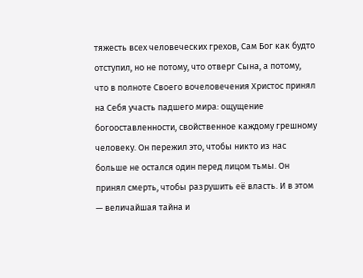тяжесть всех человеческих грехов, Сам Бог как будто отступил, но не потому, что отверг Сына, а потому, что в полноте Своего вочеловечения Христос принял на Себя участь падшего мира: ощущение богооставленности, свойственное каждому грешному человеку. Он пережил это, чтобы никто из нас больше не остался один перед лицом тьмы. Он принял смерть, чтобы разрушить её власть. И в этом — величайшая тайна и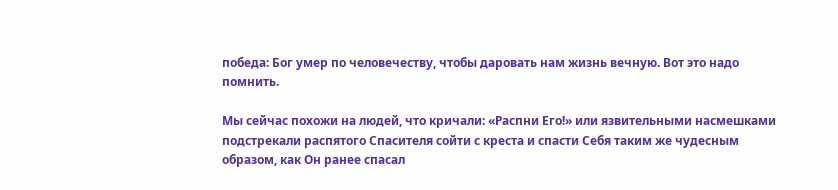победа: Бог умер по человечеству, чтобы даровать нам жизнь вечную. Вот это надо помнить.

Мы сейчас похожи на людей, что кричали: «Распни Его!» или язвительными насмешками подстрекали распятого Спасителя сойти с креста и спасти Себя таким же чудесным образом, как Он ранее спасал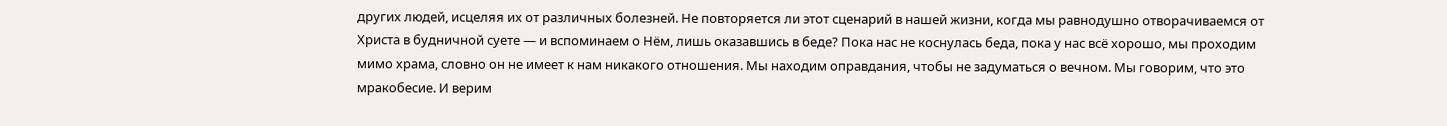других людей, исцеляя их от различных болезней. Не повторяется ли этот сценарий в нашей жизни, когда мы равнодушно отворачиваемся от Христа в будничной суете — и вспоминаем о Нём, лишь оказавшись в беде? Пока нас не коснулась беда, пока у нас всё хорошо, мы проходим мимо храма, словно он не имеет к нам никакого отношения. Мы находим оправдания, чтобы не задуматься о вечном. Мы говорим, что это мракобесие. И верим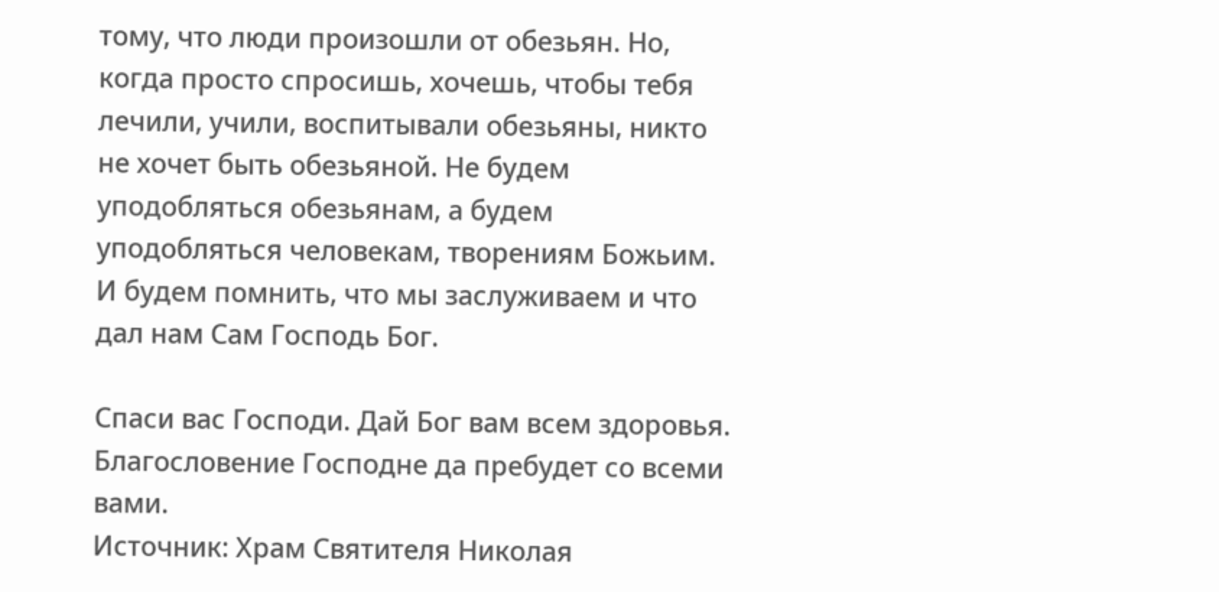тому, что люди произошли от обезьян. Но, когда просто спросишь, хочешь, чтобы тебя лечили, учили, воспитывали обезьяны, никто не хочет быть обезьяной. Не будем уподобляться обезьянам, а будем уподобляться человекам, творениям Божьим. И будем помнить, что мы заслуживаем и что дал нам Сам Господь Бог.

Спаси вас Господи. Дай Бог вам всем здоровья. Благословение Господне да пребудет со всеми вами.
Источник: Храм Святителя Николая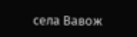села Вавож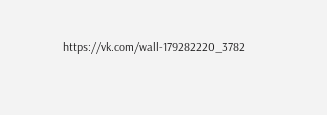https://vk.com/wall-179282220_3782